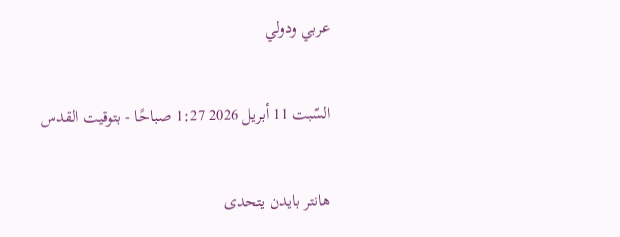عربي ودولي

السّبت 11 أبريل 2026 1:27 صباحًا - بتوقيت القدس

هانتر بايدن يتحدى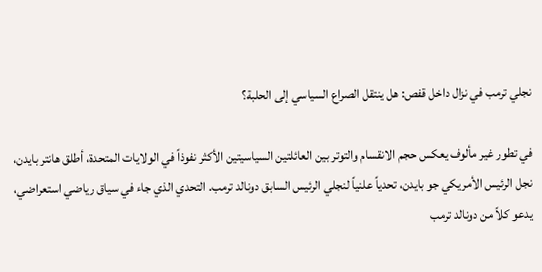نجلي ترمب في نزال داخل قفص: هل ينتقل الصراع السياسي إلى الحلبة؟

في تطور غير مألوف يعكس حجم الانقسام والتوتر بين العائلتين السياسيتين الأكثر نفوذاً في الولايات المتحدة، أطلق هانتر بايدن، نجل الرئيس الأمريكي جو بايدن، تحدياً علنياً لنجلي الرئيس السابق دونالد ترمب. التحدي الذي جاء في سياق رياضي استعراضي، يدعو كلاً من دونالد ترمب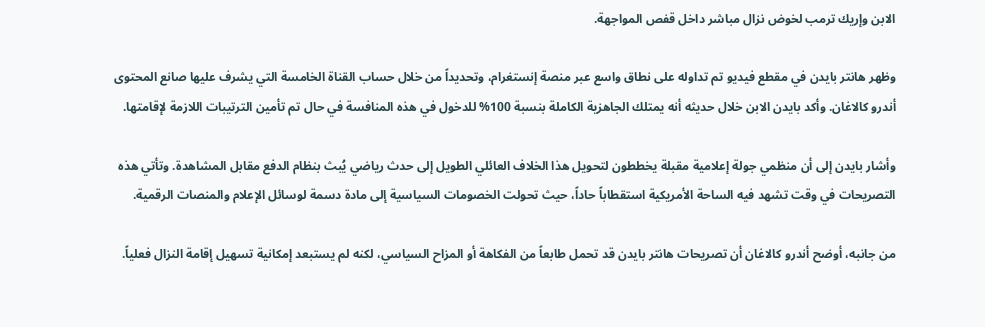الابن وإريك ترمب لخوض نزال مباشر داخل قفص المواجهة.

وظهر هانتر بايدن في مقطع فيديو تم تداوله على نطاق واسع عبر منصة إنستغرام، وتحديداً من خلال حساب القناة الخامسة التي يشرف عليها صانع المحتوى أندرو كالاغان. وأكد بايدن الابن خلال حديثه أنه يمتلك الجاهزية الكاملة بنسبة 100% للدخول في هذه المنافسة في حال تم تأمين الترتيبات اللازمة لإقامتها.

وأشار بايدن إلى أن منظمي جولة إعلامية مقبلة يخططون لتحويل هذا الخلاف العائلي الطويل إلى حدث رياضي يُبث بنظام الدفع مقابل المشاهدة. وتأتي هذه التصريحات في وقت تشهد فيه الساحة الأمريكية استقطاباً حاداً، حيث تحولت الخصومات السياسية إلى مادة دسمة لوسائل الإعلام والمنصات الرقمية.

من جانبه، أوضح أندرو كالاغان أن تصريحات هانتر بايدن قد تحمل طابعاً من الفكاهة أو المزاح السياسي، لكنه لم يستبعد إمكانية تسهيل إقامة النزال فعلياً.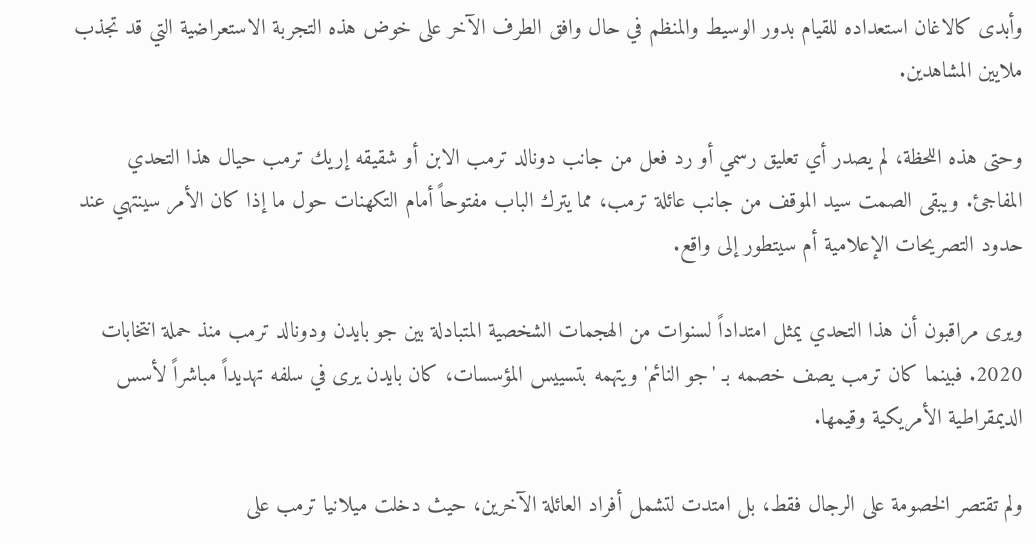وأبدى كالاغان استعداده للقيام بدور الوسيط والمنظم في حال وافق الطرف الآخر على خوض هذه التجربة الاستعراضية التي قد تجذب ملايين المشاهدين.

وحتى هذه اللحظة، لم يصدر أي تعليق رسمي أو رد فعل من جانب دونالد ترمب الابن أو شقيقه إريك ترمب حيال هذا التحدي المفاجئ. ويبقى الصمت سيد الموقف من جانب عائلة ترمب، مما يترك الباب مفتوحاً أمام التكهنات حول ما إذا كان الأمر سينتهي عند حدود التصريحات الإعلامية أم سيتطور إلى واقع.

ويرى مراقبون أن هذا التحدي يمثل امتداداً لسنوات من الهجمات الشخصية المتبادلة بين جو بايدن ودونالد ترمب منذ حملة انتخابات 2020. فبينما كان ترمب يصف خصمه بـ 'جو النائم' ويتهمه بتسييس المؤسسات، كان بايدن يرى في سلفه تهديداً مباشراً لأسس الديمقراطية الأمريكية وقيمها.

ولم تقتصر الخصومة على الرجال فقط، بل امتدت لتشمل أفراد العائلة الآخرين، حيث دخلت ميلانيا ترمب على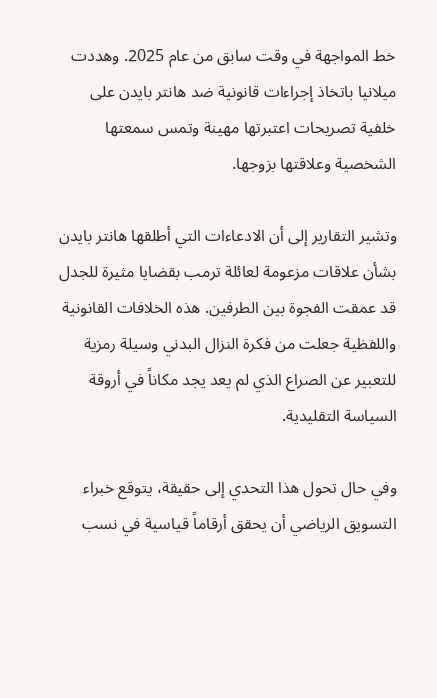خط المواجهة في وقت سابق من عام 2025. وهددت ميلانيا باتخاذ إجراءات قانونية ضد هانتر بايدن على خلفية تصريحات اعتبرتها مهينة وتمس سمعتها الشخصية وعلاقتها بزوجها.

وتشير التقارير إلى أن الادعاءات التي أطلقها هانتر بايدن بشأن علاقات مزعومة لعائلة ترمب بقضايا مثيرة للجدل قد عمقت الفجوة بين الطرفين. هذه الخلافات القانونية واللفظية جعلت من فكرة النزال البدني وسيلة رمزية للتعبير عن الصراع الذي لم يعد يجد مكاناً في أروقة السياسة التقليدية.

وفي حال تحول هذا التحدي إلى حقيقة، يتوقع خبراء التسويق الرياضي أن يحقق أرقاماً قياسية في نسب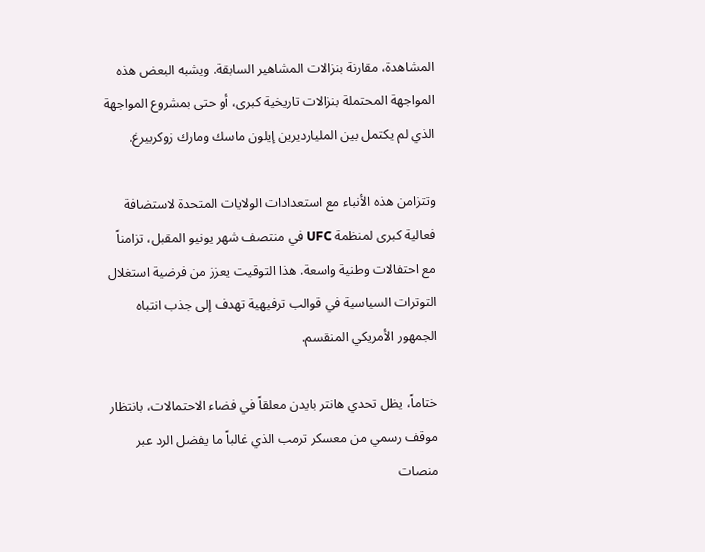المشاهدة، مقارنة بنزالات المشاهير السابقة. ويشبه البعض هذه المواجهة المحتملة بنزالات تاريخية كبرى، أو حتى بمشروع المواجهة الذي لم يكتمل بين المليارديرين إيلون ماسك ومارك زوكربيرغ.

وتتزامن هذه الأنباء مع استعدادات الولايات المتحدة لاستضافة فعالية كبرى لمنظمة UFC في منتصف شهر يونيو المقبل، تزامناً مع احتفالات وطنية واسعة. هذا التوقيت يعزز من فرضية استغلال التوترات السياسية في قوالب ترفيهية تهدف إلى جذب انتباه الجمهور الأمريكي المنقسم.

ختاماً، يظل تحدي هانتر بايدن معلقاً في فضاء الاحتمالات، بانتظار موقف رسمي من معسكر ترمب الذي غالباً ما يفضل الرد عبر منصات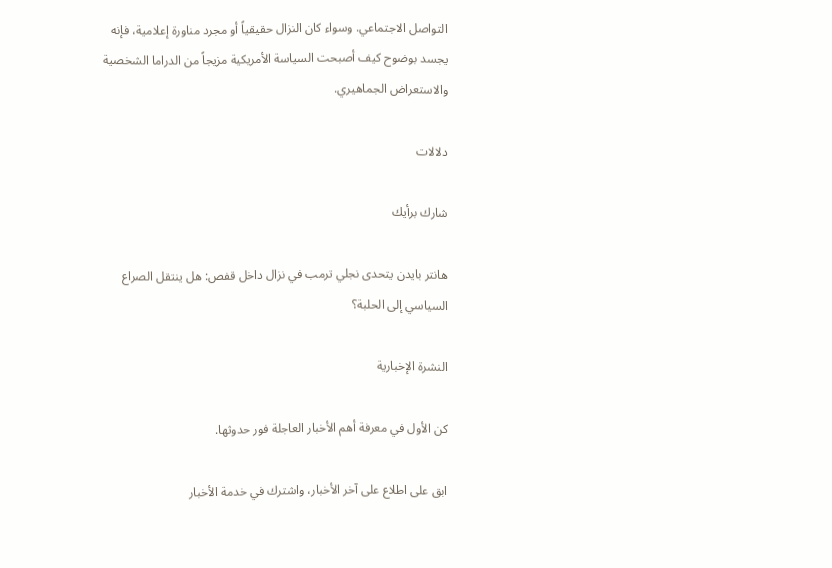التواصل الاجتماعي. وسواء كان النزال حقيقياً أو مجرد مناورة إعلامية، فإنه يجسد بوضوح كيف أصبحت السياسة الأمريكية مزيجاً من الدراما الشخصية والاستعراض الجماهيري.

دلالات

شارك برأيك

هانتر بايدن يتحدى نجلي ترمب في نزال داخل قفص: هل ينتقل الصراع السياسي إلى الحلبة؟

النشرة الإخبارية

كن الأول في معرفة أهم الأخبار العاجلة فور حدوثها.

ابق على اطلاع على آخر الأخبار، واشترك في خدمة الأخبار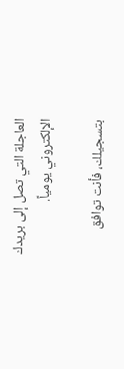العاجلة التي تصل إلى بريدك الإلكتروني يومياً.

بتسجيلك، فأنت توافق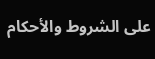على الشروط والأحكام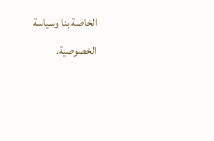الخاصة بنا وسياسة الخصوصية.